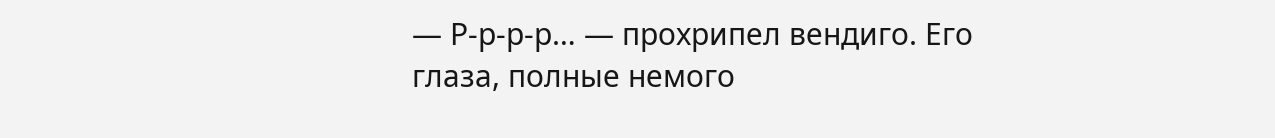— Р-р-р-р… — прохрипел вендиго. Его глаза, полные немого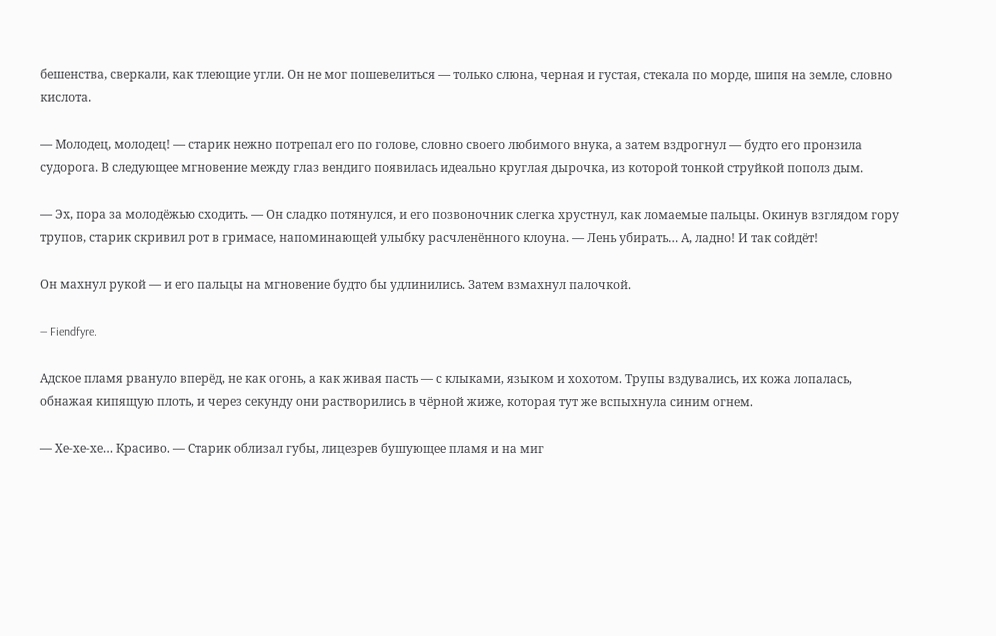бешенства, сверкали, как тлеющие угли. Он не мог пошевелиться — только слюна, черная и густая, стекала по морде, шипя на земле, словно кислота.

— Молодец, молодец! — старик нежно потрепал его по голове, словно своего любимого внука, а затем вздрогнул — будто его пронзила судорога. В следующее мгновение между глаз вендиго появилась идеально круглая дырочка, из которой тонкой струйкой пополз дым.

— Эх, пора за молодёжью сходить. — Он сладко потянулся, и его позвоночник слегка хрустнул, как ломаемые пальцы. Окинув взглядом гору трупов, старик скривил рот в гримасе, напоминающей улыбку расчленённого клоуна. — Лень убирать… А, ладно! И так сойдёт!

Он махнул рукой — и его пальцы на мгновение будто бы удлинились. Затем взмахнул палочкой.

— Fiendfyre.

Адское пламя рвануло вперёд, не как огонь, а как живая пасть — с клыками, языком и хохотом. Трупы вздувались, их кожа лопалась, обнажая кипящую плоть, и через секунду они растворились в чёрной жиже, которая тут же вспыхнула синим огнем.

— Хе-хе-хе… Красиво. — Старик облизал губы, лицезрев бушующее пламя и на миг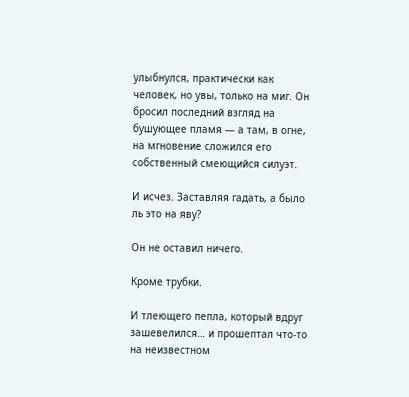улыбнулся, практически как человек, но увы, только на миг. Он бросил последний взгляд на бушующее пламя — а там, в огне, на мгновение сложился его собственный смеющийся силуэт.

И исчез. Заставляя гадать, а было ль это на яву?

Он не оставил ничего.

Кроме трубки.

И тлеющего пепла, который вдруг зашевелился… и прошептал что-то на неизвестном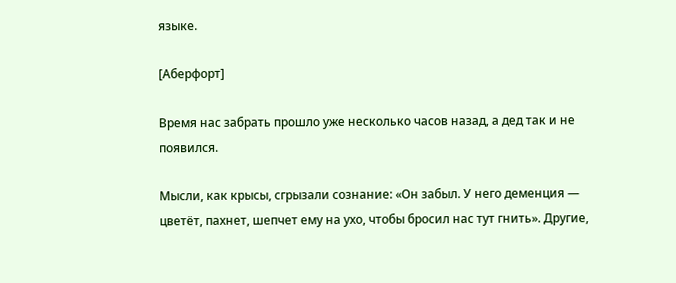языке.

[Аберфорт]

Время нас забрать прошло уже несколько часов назад, а дед так и не появился.

Мысли, как крысы, сгрызали сознание: «Он забыл. У него деменция — цветёт, пахнет, шепчет ему на ухо, чтобы бросил нас тут гнить». Другие,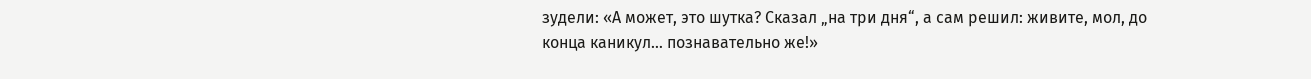зудели: «А может, это шутка? Сказал „на три дня“, а сам решил: живите, мол, до конца каникул… познавательно же!»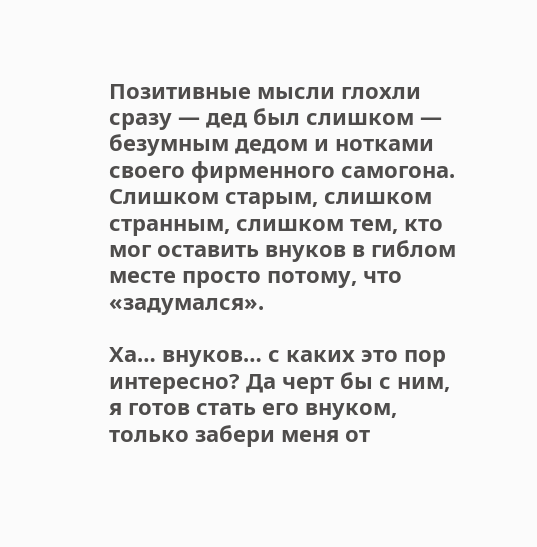Позитивные мысли глохли сразу — дед был слишком — безумным дедом и нотками своего фирменного самогона. Слишком старым, слишком странным, слишком тем, кто мог оставить внуков в гиблом месте просто потому, что «задумался».

Ха… внуков… с каких это пор интересно? Да черт бы с ним, я готов стать его внуком, только забери меня от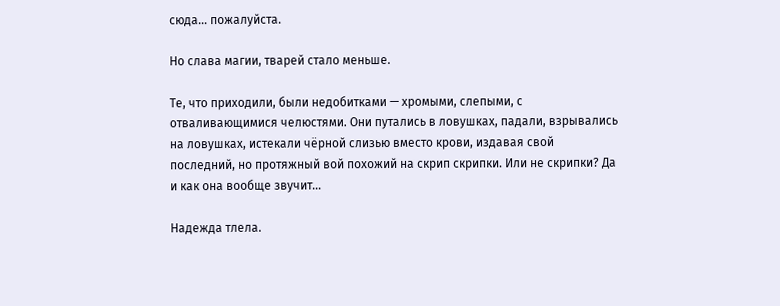сюда… пожалуйста.

Но слава магии, тварей стало меньше.

Те, что приходили, были недобитками — хромыми, слепыми, с отваливающимися челюстями. Они путались в ловушках, падали, взрывались на ловушках, истекали чёрной слизью вместо крови, издавая свой последний, но протяжный вой похожий на скрип скрипки. Или не скрипки? Да и как она вообще звучит…

Надежда тлела.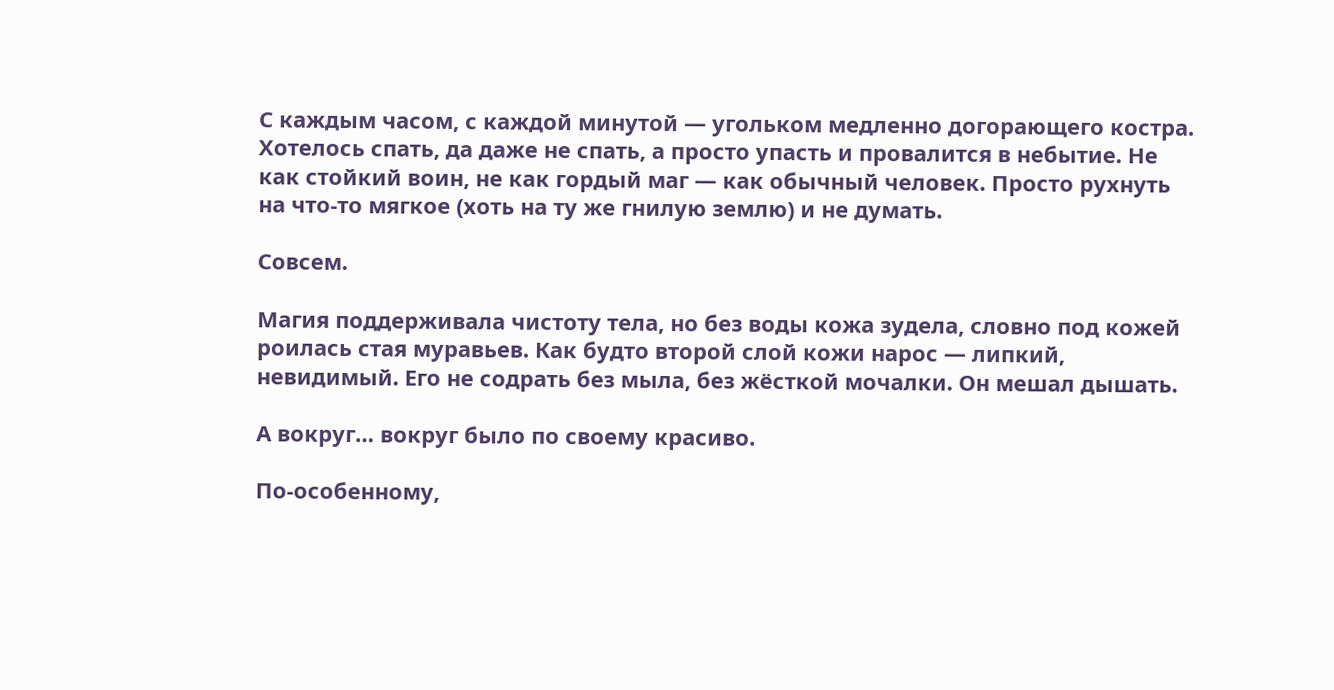С каждым часом, с каждой минутой — угольком медленно догорающего костра. Хотелось спать, да даже не спать, а просто упасть и провалится в небытие. Не как стойкий воин, не как гордый маг — как обычный человек. Просто рухнуть на что-то мягкое (хоть на ту же гнилую землю) и не думать.

Совсем.

Магия поддерживала чистоту тела, но без воды кожа зудела, словно под кожей роилась стая муравьев. Как будто второй слой кожи нарос — липкий, невидимый. Его не содрать без мыла, без жёсткой мочалки. Он мешал дышать.

А вокруг… вокруг было по своему красиво.

По-особенному,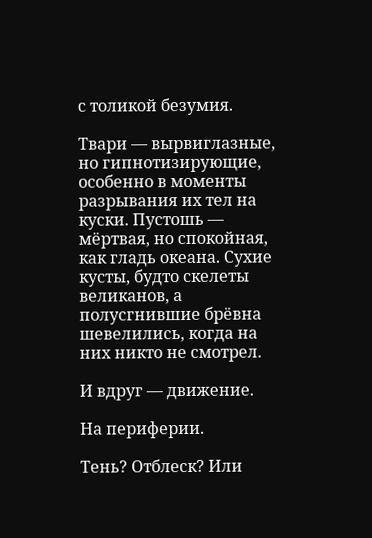с толикой безумия.

Твари — вырвиглазные, но гипнотизирующие, особенно в моменты разрывания их тел на куски. Пустошь — мёртвая, но спокойная, как гладь океана. Сухие кусты, будто скелеты великанов, а полусгнившие брёвна шевелились, когда на них никто не смотрел.

И вдруг — движение.

На периферии.

Тень? Отблеск? Или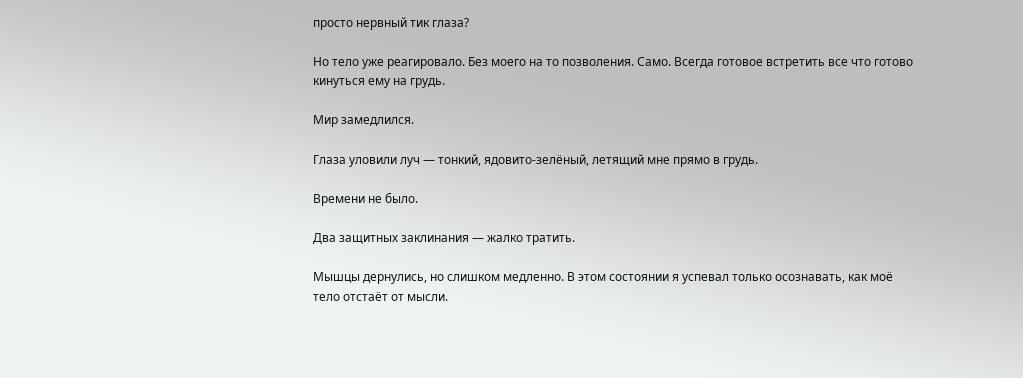просто нервный тик глаза?

Но тело уже реагировало. Без моего на то позволения. Само. Всегда готовое встретить все что готово кинуться ему на грудь.

Мир замедлился.

Глаза уловили луч — тонкий, ядовито-зелёный, летящий мне прямо в грудь.

Времени не было.

Два защитных заклинания — жалко тратить.

Мышцы дернулись, но слишком медленно. В этом состоянии я успевал только осознавать, как моё тело отстаёт от мысли.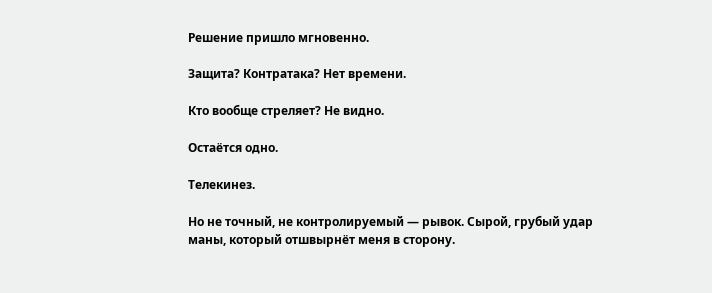Решение пришло мгновенно.

Защита? Контратака? Нет времени.

Кто вообще стреляет? Не видно.

Остаётся одно.

Телекинез.

Но не точный, не контролируемый — рывок. Сырой, грубый удар маны, который отшвырнёт меня в сторону.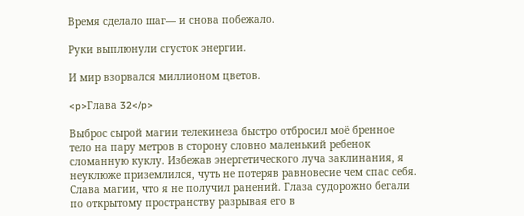Время сделало шаг— и снова побежало.

Руки выплюнули сгусток энергии.

И мир взорвался миллионом цветов.

<p>Глава 32</p>

Выброс сырой магии телекинеза быстро отбросил моё бренное тело на пару метров в сторону словно маленький ребенок сломанную куклу. Избежав энергетического луча заклинания, я неуклюже приземлился, чуть не потеряв равновесие чем спас себя. Слава магии, что я не получил ранений. Глаза судорожно бегали по открытому пространству разрывая его в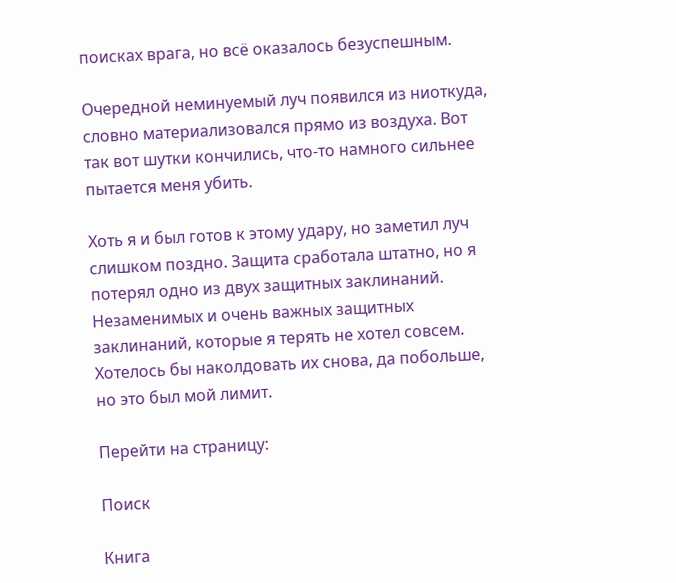поисках врага, но всё оказалось безуспешным.

Очередной неминуемый луч появился из ниоткуда, словно материализовался прямо из воздуха. Вот так вот шутки кончились, что-то намного сильнее пытается меня убить.

Хоть я и был готов к этому удару, но заметил луч слишком поздно. Защита сработала штатно, но я потерял одно из двух защитных заклинаний. Незаменимых и очень важных защитных заклинаний, которые я терять не хотел совсем. Хотелось бы наколдовать их снова, да побольше, но это был мой лимит.

Перейти на страницу:

Поиск

Книга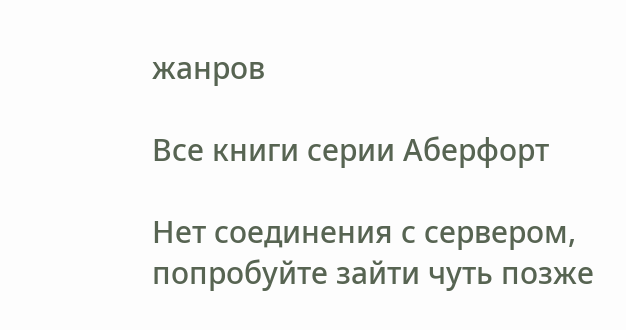жанров

Все книги серии Аберфорт

Нет соединения с сервером, попробуйте зайти чуть позже